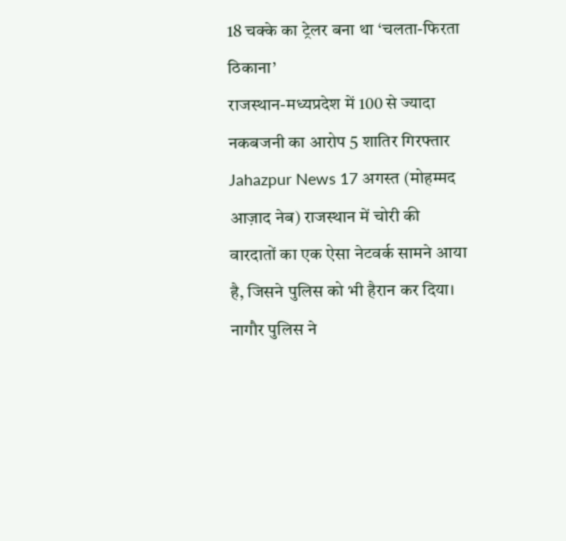18 चक्के का ट्रेलर बना था ‘चलता-फिरता ठिकाना’
राजस्थान-मध्यप्रदेश में 100 से ज्यादा नकबजनी का आरोप 5 शातिर गिरफ्तार
Jahazpur News 17 अगस्त (मोहम्मद आज़ाद नेब) राजस्थान में चोरी की वारदातों का एक ऐसा नेटवर्क सामने आया है, जिसने पुलिस को भी हैरान कर दिया। नागौर पुलिस ने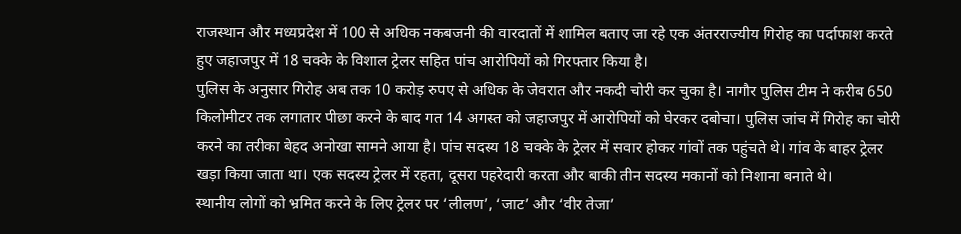राजस्थान और मध्यप्रदेश में 100 से अधिक नकबजनी की वारदातों में शामिल बताए जा रहे एक अंतरराज्यीय गिरोह का पर्दाफाश करते हुए जहाजपुर में 18 चक्के के विशाल ट्रेलर सहित पांच आरोपियों को गिरफ्तार किया है।
पुलिस के अनुसार गिरोह अब तक 10 करोड़ रुपए से अधिक के जेवरात और नकदी चोरी कर चुका है। नागौर पुलिस टीम ने करीब 650 किलोमीटर तक लगातार पीछा करने के बाद गत 14 अगस्त को जहाजपुर में आरोपियों को घेरकर दबोचा। पुलिस जांच में गिरोह का चोरी करने का तरीका बेहद अनोखा सामने आया है। पांच सदस्य 18 चक्के के ट्रेलर में सवार होकर गांवों तक पहुंचते थे। गांव के बाहर ट्रेलर खड़ा किया जाता था। एक सदस्य ट्रेलर में रहता, दूसरा पहरेदारी करता और बाकी तीन सदस्य मकानों को निशाना बनाते थे।
स्थानीय लोगों को भ्रमित करने के लिए ट्रेलर पर ‘लीलण’, ‘जाट’ और ‘वीर तेजा’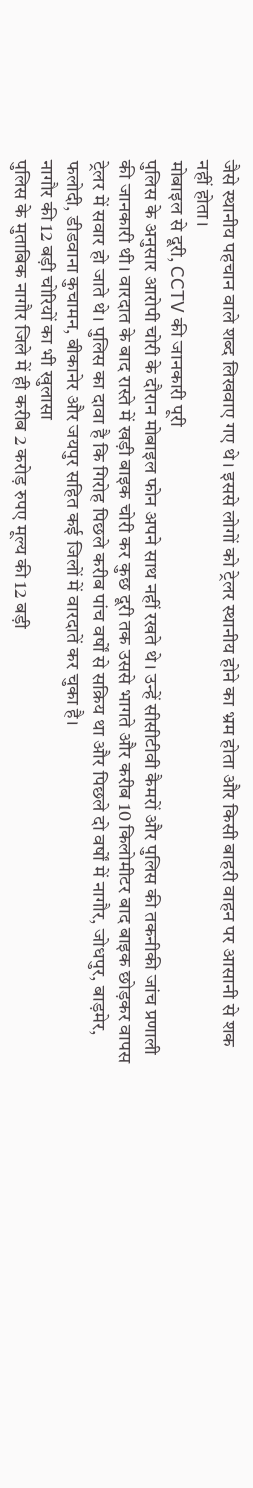जैसे स्थानीय पहचान वाले शब्द लिखवाए गए थे। इससे लोगों को ट्रेलर स्थानीय होने का भ्रम होता और किसी बाहरी वाहन पर आसानी से शक नहीं होता।
मोबाइल से दूरी, CCTV की जानकारी पूरी
पुलिस के अनुसार आरोपी चोरी के दौरान मोबाइल फोन अपने साथ नहीं रखते थे। उन्हें सीसीटीवी कैमरों और पुलिस की तकनीकी जांच प्रणाली की जानकारी थी। वारदात के बाद रास्ते में खड़ी बाइक चोरी कर कुछ दूरी तक उससे भागते और करीब 10 किलोमीटर बाद बाइक छोड़कर वापस ट्रेलर में सवार हो जाते थे। पुलिस का दावा है कि गिरोह पिछले करीब पांच वर्षों से सक्रिय था और पिछले दो वर्षों में नागौर, जोधपुर, बाड़मेर, फलोदी, डीडवाना कुचामन, बीकानेर और जयपुर सहित कई जिलों में वारदातें कर चुका है।
नागौर की 12 बड़ी चोरियों का भी खुलासा
पुलिस के मुताबिक नागौर जिले में ही करीब 2 करोड़ रुपए मूल्य की 12 बड़ी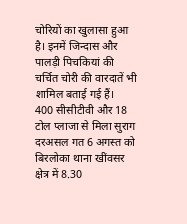चोरियों का खुलासा हुआ है। इनमें जिन्दास और पालड़ी पिचकियां की चर्चित चोरी की वारदातें भी शामिल बताई गई हैं।
400 सीसीटीवी और 18 टोल प्लाजा से मिला सुराग
दरअसल गत 6 अगस्त को बिरलोका थाना खींवसर क्षेत्र में 8.30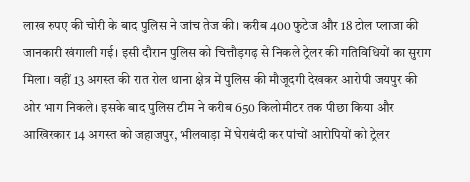लाख रुपए की चोरी के बाद पुलिस ने जांच तेज की। करीब 400 फुटेज और 18 टोल प्लाजा की जानकारी खंगाली गई। इसी दौरान पुलिस को चित्तौड़गढ़ से निकले ट्रेलर की गतिविधियों का सुराग मिला। वहीं 13 अगस्त की रात रोल थाना क्षेत्र में पुलिस की मौजूदगी देखकर आरोपी जयपुर की ओर भाग निकले। इसके बाद पुलिस टीम ने करीब 650 किलोमीटर तक पीछा किया और आखिरकार 14 अगस्त को जहाजपुर, भीलवाड़ा में घेराबंदी कर पांचों आरोपियों को ट्रेलर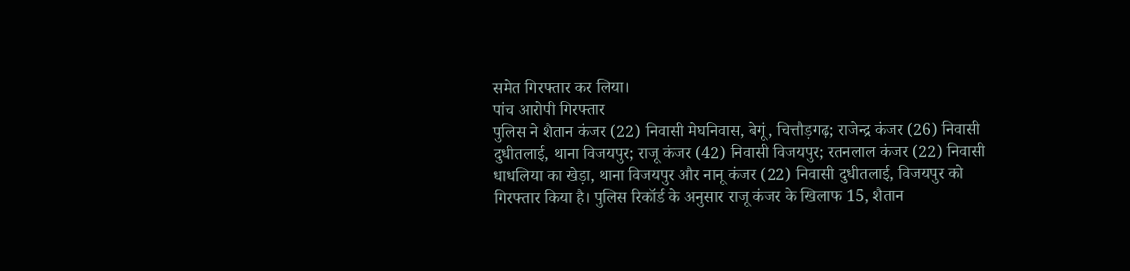समेत गिरफ्तार कर लिया।
पांच आरोपी गिरफ्तार
पुलिस ने शैतान कंजर (22) निवासी मेघनिवास, बेगूं, चित्तौड़गढ़; राजेन्द्र कंजर (26) निवासी दुधीतलाई, थाना विजयपुर; राजू कंजर (42) निवासी विजयपुर; रतनलाल कंजर (22) निवासी धाधलिया का खेड़ा, थाना विजयपुर और नानू कंजर (22) निवासी दुधीतलाई, विजयपुर को गिरफ्तार किया है। पुलिस रिकॉर्ड के अनुसार राजू कंजर के खिलाफ 15, शैतान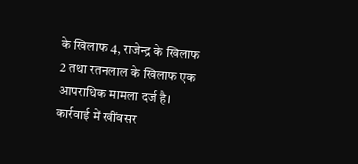के खिलाफ 4, राजेन्द्र के खिलाफ 2 तथा रतनलाल के खिलाफ एक आपराधिक मामला दर्ज है। कार्रवाई में खींवसर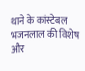थाने के कांस्टेबल भजनलाल की विशेष और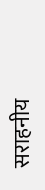सराहनीय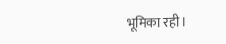भूमिका रही।